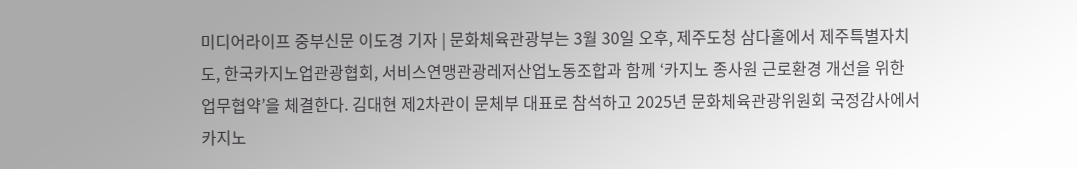미디어라이프 중부신문 이도경 기자 | 문화체육관광부는 3월 30일 오후, 제주도청 삼다홀에서 제주특별자치도, 한국카지노업관광협회, 서비스연맹관광레저산업노동조합과 함께 ‘카지노 종사원 근로환경 개선을 위한 업무협약’을 체결한다. 김대현 제2차관이 문체부 대표로 참석하고 2025년 문화체육관광위원회 국정감사에서 카지노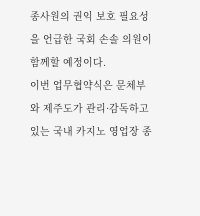종사원의 권익 보호 필요성을 언급한 국회 손솔 의원이 함께할 예정이다.
이번 업무협약식은 문체부와 제주도가 관리·감독하고 있는 국내 카지노 영업장 종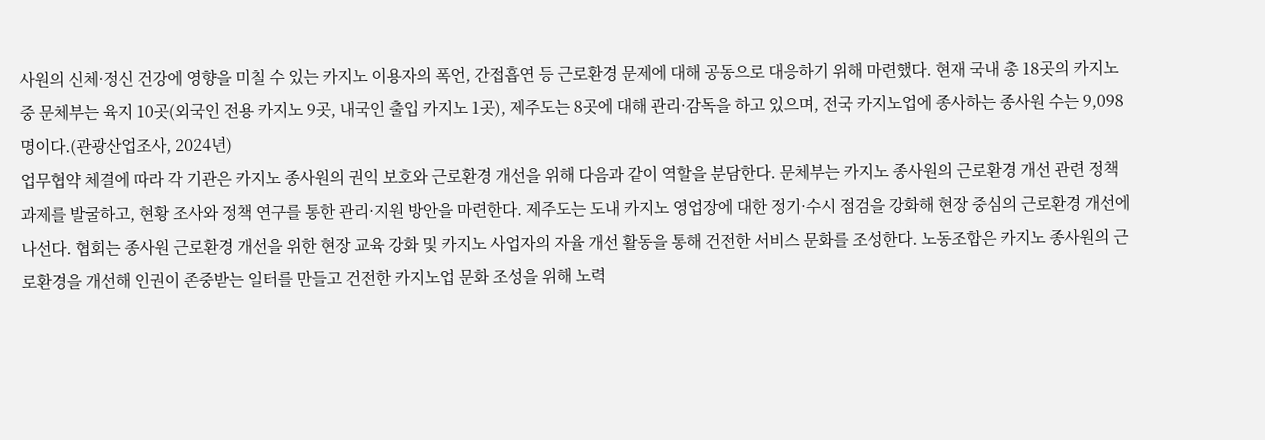사원의 신체·정신 건강에 영향을 미칠 수 있는 카지노 이용자의 폭언, 간접흡연 등 근로환경 문제에 대해 공동으로 대응하기 위해 마련했다. 현재 국내 총 18곳의 카지노 중 문체부는 육지 10곳(외국인 전용 카지노 9곳, 내국인 출입 카지노 1곳), 제주도는 8곳에 대해 관리·감독을 하고 있으며, 전국 카지노업에 종사하는 종사원 수는 9,098명이다.(관광산업조사, 2024년)
업무협약 체결에 따라 각 기관은 카지노 종사원의 권익 보호와 근로환경 개선을 위해 다음과 같이 역할을 분담한다. 문체부는 카지노 종사원의 근로환경 개선 관련 정책 과제를 발굴하고, 현황 조사와 정책 연구를 통한 관리·지원 방안을 마련한다. 제주도는 도내 카지노 영업장에 대한 정기·수시 점검을 강화해 현장 중심의 근로환경 개선에 나선다. 협회는 종사원 근로환경 개선을 위한 현장 교육 강화 및 카지노 사업자의 자율 개선 활동을 통해 건전한 서비스 문화를 조성한다. 노동조합은 카지노 종사원의 근로환경을 개선해 인권이 존중받는 일터를 만들고 건전한 카지노업 문화 조성을 위해 노력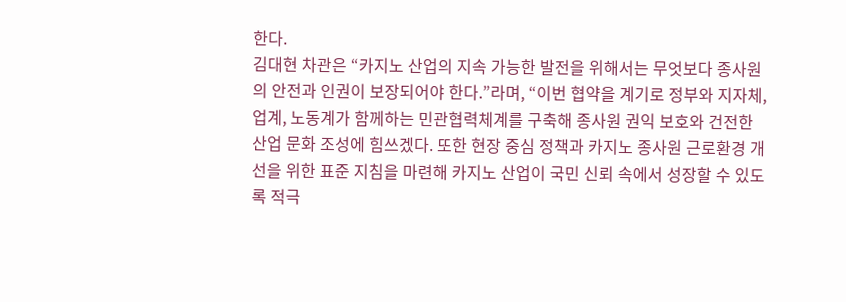한다.
김대현 차관은 “카지노 산업의 지속 가능한 발전을 위해서는 무엇보다 종사원의 안전과 인권이 보장되어야 한다.”라며, “이번 협약을 계기로 정부와 지자체, 업계, 노동계가 함께하는 민관협력체계를 구축해 종사원 권익 보호와 건전한 산업 문화 조성에 힘쓰겠다. 또한 현장 중심 정책과 카지노 종사원 근로환경 개선을 위한 표준 지침을 마련해 카지노 산업이 국민 신뢰 속에서 성장할 수 있도록 적극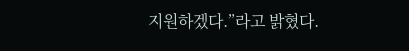지원하겠다.”라고 밝혔다.